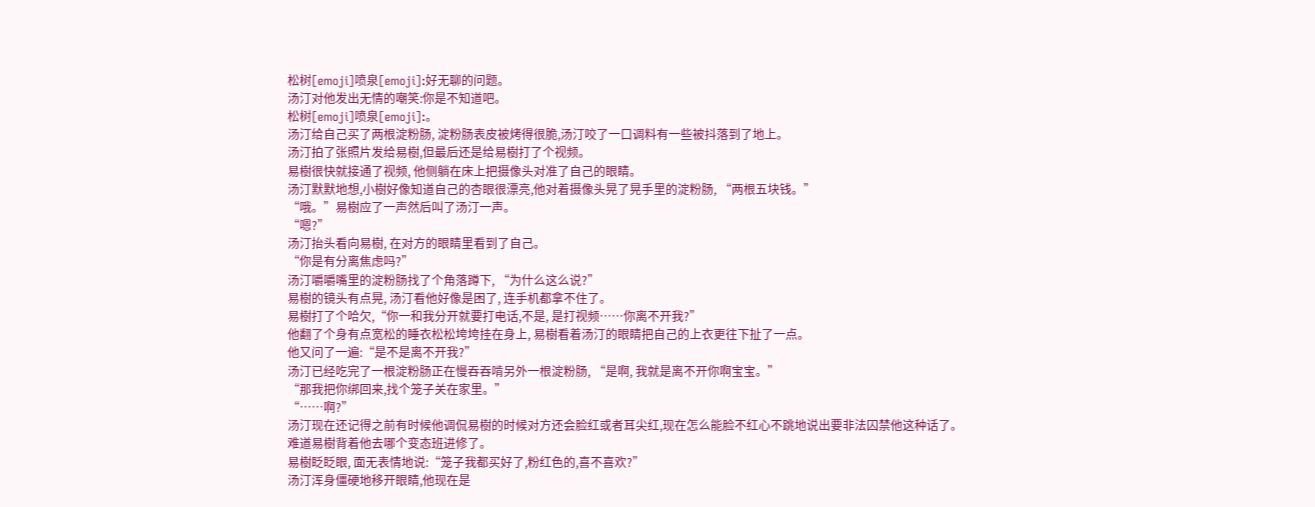松树[emoji]喷泉[emoji]:好无聊的问题。
汤汀对他发出无情的嘲笑:你是不知道吧。
松树[emoji]喷泉[emoji]:。
汤汀给自己买了两根淀粉肠, 淀粉肠表皮被烤得很脆,汤汀咬了一口调料有一些被抖落到了地上。
汤汀拍了张照片发给易樹,但最后还是给易樹打了个视频。
易樹很快就接通了视频, 他侧躺在床上把摄像头对准了自己的眼睛。
汤汀默默地想,小樹好像知道自己的杏眼很漂亮,他对着摄像头晃了晃手里的淀粉肠, “两根五块钱。”
“哦。”易樹应了一声然后叫了汤汀一声。
“嗯?”
汤汀抬头看向易樹, 在对方的眼睛里看到了自己。
“你是有分离焦虑吗?”
汤汀嚼嚼嘴里的淀粉肠找了个角落蹲下, “为什么这么说?”
易樹的镜头有点晃, 汤汀看他好像是困了, 连手机都拿不住了。
易樹打了个哈欠,“你一和我分开就要打电话,不是, 是打视频……你离不开我?”
他翻了个身有点宽松的睡衣松松垮垮挂在身上, 易樹看着汤汀的眼睛把自己的上衣更往下扯了一点。
他又问了一遍:“是不是离不开我?”
汤汀已经吃完了一根淀粉肠正在慢吞吞啃另外一根淀粉肠, “是啊, 我就是离不开你啊宝宝。”
“那我把你绑回来,找个笼子关在家里。”
“……啊?”
汤汀现在还记得之前有时候他调侃易樹的时候对方还会脸红或者耳尖红,现在怎么能脸不红心不跳地说出要非法囚禁他这种话了。
难道易樹背着他去哪个变态班进修了。
易樹眨眨眼, 面无表情地说:“笼子我都买好了,粉红色的,喜不喜欢?”
汤汀浑身僵硬地移开眼睛,他现在是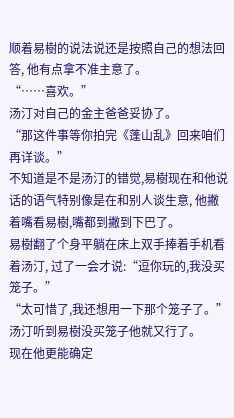顺着易樹的说法说还是按照自己的想法回答, 他有点拿不准主意了。
“……喜欢。”
汤汀对自己的金主爸爸妥协了。
“那这件事等你拍完《蓬山乱》回来咱们再详谈。”
不知道是不是汤汀的错觉,易樹现在和他说话的语气特别像是在和别人谈生意, 他撇着嘴看易樹,嘴都到撇到下巴了。
易樹翻了个身平躺在床上双手捧着手机看着汤汀, 过了一会才说:“逗你玩的,我没买笼子。”
“太可惜了,我还想用一下那个笼子了。”
汤汀听到易樹没买笼子他就又行了。
现在他更能确定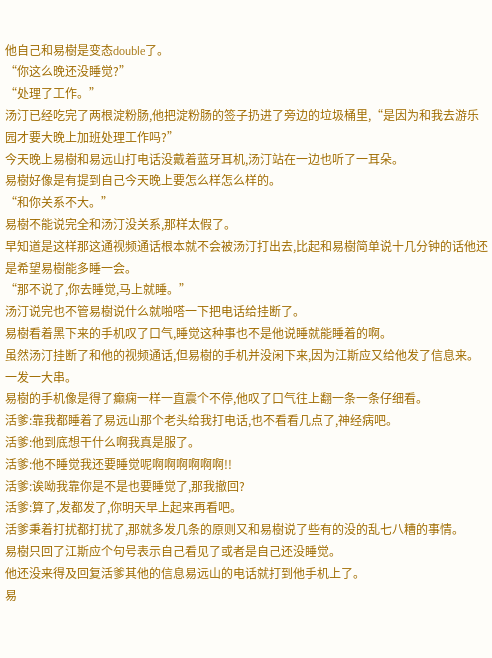他自己和易樹是变态double了。
“你这么晚还没睡觉?”
“处理了工作。”
汤汀已经吃完了两根淀粉肠,他把淀粉肠的签子扔进了旁边的垃圾桶里,“是因为和我去游乐园才要大晚上加班处理工作吗?”
今天晚上易樹和易远山打电话没戴着蓝牙耳机,汤汀站在一边也听了一耳朵。
易樹好像是有提到自己今天晚上要怎么样怎么样的。
“和你关系不大。”
易樹不能说完全和汤汀没关系,那样太假了。
早知道是这样那这通视频通话根本就不会被汤汀打出去,比起和易樹简单说十几分钟的话他还是希望易樹能多睡一会。
“那不说了,你去睡觉,马上就睡。”
汤汀说完也不管易樹说什么就啪嗒一下把电话给挂断了。
易樹看着黑下来的手机叹了口气,睡觉这种事也不是他说睡就能睡着的啊。
虽然汤汀挂断了和他的视频通话,但易樹的手机并没闲下来,因为江斯应又给他发了信息来。
一发一大串。
易樹的手机像是得了癫痫一样一直震个不停,他叹了口气往上翻一条一条仔细看。
活爹:靠我都睡着了易远山那个老头给我打电话,也不看看几点了,神经病吧。
活爹:他到底想干什么啊我真是服了。
活爹:他不睡觉我还要睡觉呢啊啊啊啊啊啊!!
活爹:诶呦我靠你是不是也要睡觉了,那我撤回?
活爹:算了,发都发了,你明天早上起来再看吧。
活爹秉着打扰都打扰了,那就多发几条的原则又和易樹说了些有的没的乱七八糟的事情。
易樹只回了江斯应个句号表示自己看见了或者是自己还没睡觉。
他还没来得及回复活爹其他的信息易远山的电话就打到他手机上了。
易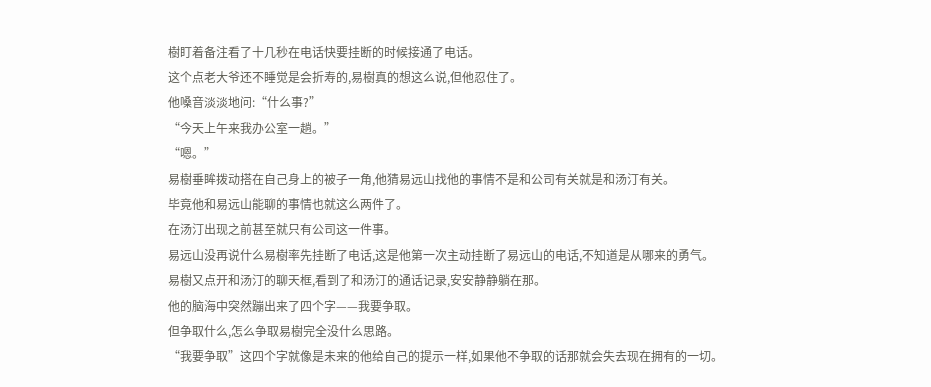樹盯着备注看了十几秒在电话快要挂断的时候接通了电话。
这个点老大爷还不睡觉是会折寿的,易樹真的想这么说,但他忍住了。
他嗓音淡淡地问:“什么事?”
“今天上午来我办公室一趟。”
“嗯。”
易樹垂眸拨动搭在自己身上的被子一角,他猜易远山找他的事情不是和公司有关就是和汤汀有关。
毕竟他和易远山能聊的事情也就这么两件了。
在汤汀出现之前甚至就只有公司这一件事。
易远山没再说什么易樹率先挂断了电话,这是他第一次主动挂断了易远山的电话,不知道是从哪来的勇气。
易樹又点开和汤汀的聊天框,看到了和汤汀的通话记录,安安静静躺在那。
他的脑海中突然蹦出来了四个字——我要争取。
但争取什么,怎么争取易樹完全没什么思路。
“我要争取”这四个字就像是未来的他给自己的提示一样,如果他不争取的话那就会失去现在拥有的一切。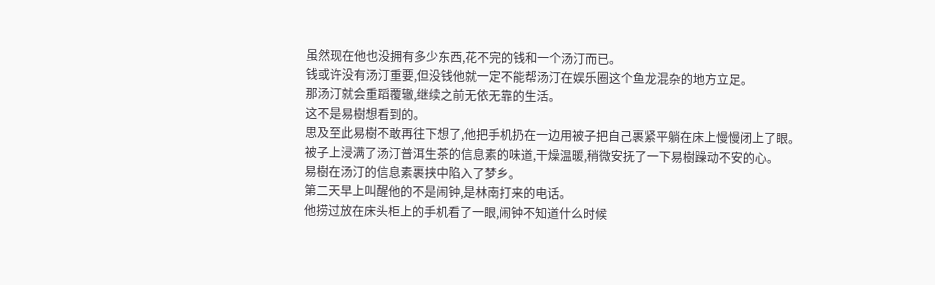虽然现在他也没拥有多少东西,花不完的钱和一个汤汀而已。
钱或许没有汤汀重要,但没钱他就一定不能帮汤汀在娱乐圈这个鱼龙混杂的地方立足。
那汤汀就会重蹈覆辙,继续之前无依无靠的生活。
这不是易樹想看到的。
思及至此易樹不敢再往下想了,他把手机扔在一边用被子把自己裹紧平躺在床上慢慢闭上了眼。
被子上浸满了汤汀普洱生茶的信息素的味道,干燥温暖,稍微安抚了一下易樹躁动不安的心。
易樹在汤汀的信息素裹挟中陷入了梦乡。
第二天早上叫醒他的不是闹钟,是林南打来的电话。
他捞过放在床头柜上的手机看了一眼,闹钟不知道什么时候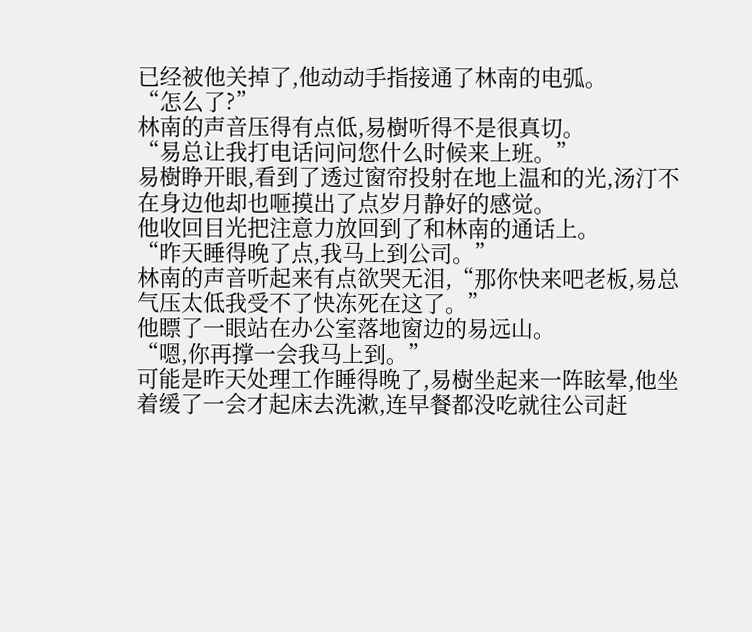已经被他关掉了,他动动手指接通了林南的电弧。
“怎么了?”
林南的声音压得有点低,易樹听得不是很真切。
“易总让我打电话问问您什么时候来上班。”
易樹睁开眼,看到了透过窗帘投射在地上温和的光,汤汀不在身边他却也咂摸出了点岁月静好的感觉。
他收回目光把注意力放回到了和林南的通话上。
“昨天睡得晚了点,我马上到公司。”
林南的声音听起来有点欲哭无泪,“那你快来吧老板,易总气压太低我受不了快冻死在这了。”
他瞟了一眼站在办公室落地窗边的易远山。
“嗯,你再撑一会我马上到。”
可能是昨天处理工作睡得晚了,易樹坐起来一阵眩晕,他坐着缓了一会才起床去洗漱,连早餐都没吃就往公司赶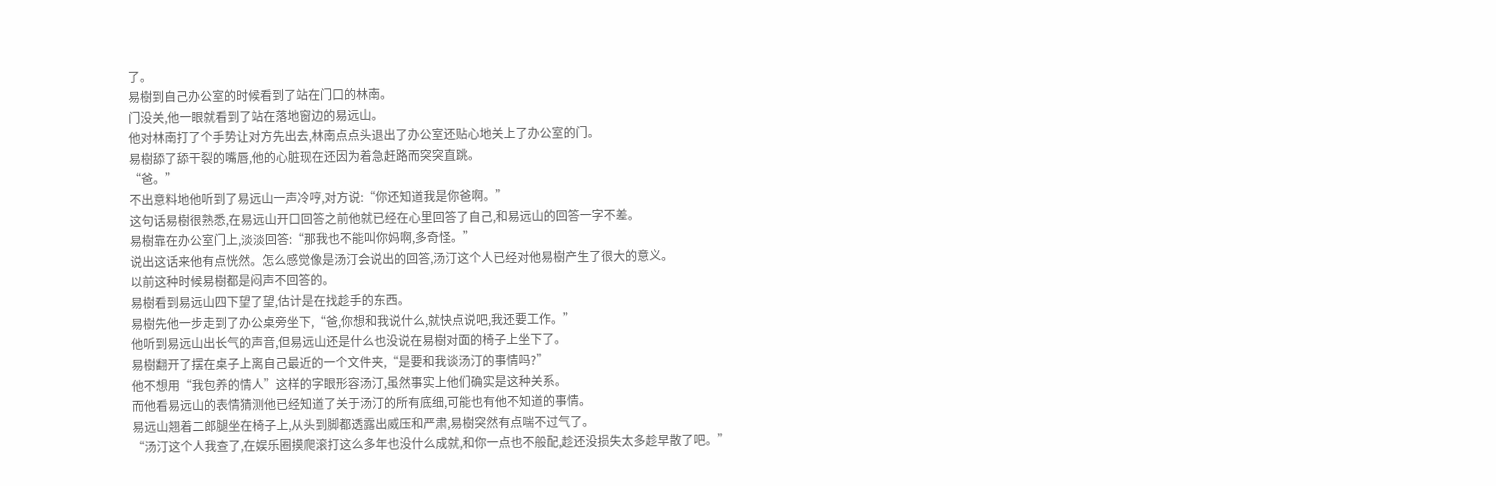了。
易樹到自己办公室的时候看到了站在门口的林南。
门没关,他一眼就看到了站在落地窗边的易远山。
他对林南打了个手势让对方先出去,林南点点头退出了办公室还贴心地关上了办公室的门。
易樹舔了舔干裂的嘴唇,他的心脏现在还因为着急赶路而突突直跳。
“爸。”
不出意料地他听到了易远山一声冷哼,对方说:“你还知道我是你爸啊。”
这句话易樹很熟悉,在易远山开口回答之前他就已经在心里回答了自己,和易远山的回答一字不差。
易樹靠在办公室门上,淡淡回答:“那我也不能叫你妈啊,多奇怪。”
说出这话来他有点恍然。怎么感觉像是汤汀会说出的回答,汤汀这个人已经对他易樹产生了很大的意义。
以前这种时候易樹都是闷声不回答的。
易樹看到易远山四下望了望,估计是在找趁手的东西。
易樹先他一步走到了办公桌旁坐下,“爸,你想和我说什么,就快点说吧,我还要工作。”
他听到易远山出长气的声音,但易远山还是什么也没说在易樹对面的椅子上坐下了。
易樹翻开了摆在桌子上离自己最近的一个文件夹,“是要和我谈汤汀的事情吗?”
他不想用“我包养的情人”这样的字眼形容汤汀,虽然事实上他们确实是这种关系。
而他看易远山的表情猜测他已经知道了关于汤汀的所有底细,可能也有他不知道的事情。
易远山翘着二郎腿坐在椅子上,从头到脚都透露出威压和严肃,易樹突然有点喘不过气了。
“汤汀这个人我查了,在娱乐圈摸爬滚打这么多年也没什么成就,和你一点也不般配,趁还没损失太多趁早散了吧。”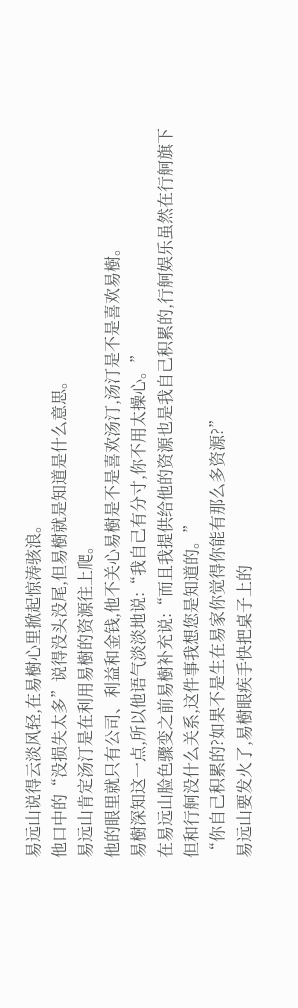易远山说得云淡风轻,在易樹心里掀起惊涛骇浪。
他口中的“没损失太多”说得没头没尾,但易樹就是知道是什么意思。
易远山肯定汤汀是在利用易樹的资源往上爬。
他的眼里就只有公司、利益和金钱,他不关心易樹是不是喜欢汤汀,汤汀是不是喜欢易樹。
易樹深知这一点,所以他语气淡淡地说:“我自己有分寸,你不用太操心。”
在易远山脸色骤变之前易樹补充说:“而且我提供给他的资源也是我自己积累的,行舸娱乐虽然在行舸旗下但和行舸没什么关系,这件事我想您是知道的。”
“你自己积累的?如果不是生在易家你觉得你能有那么多资源?”
易远山要发火了,易樹眼疾手快把桌子上的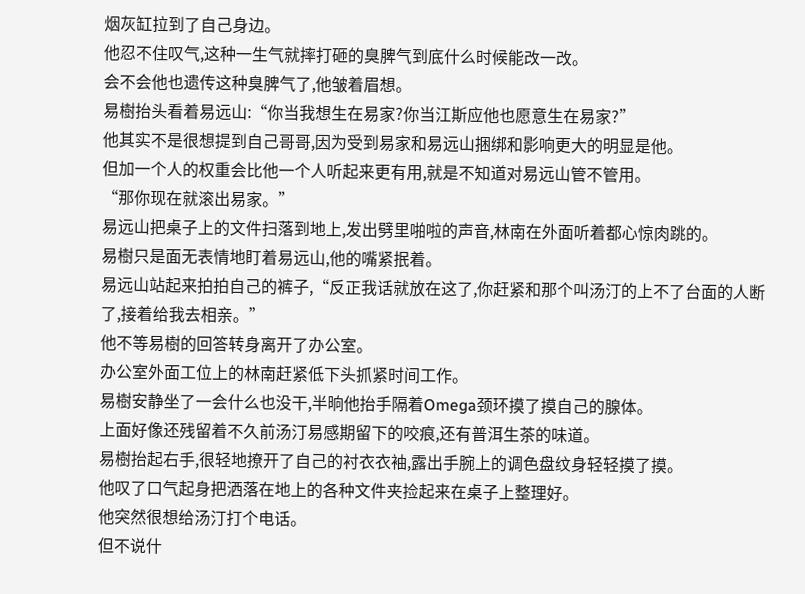烟灰缸拉到了自己身边。
他忍不住叹气,这种一生气就摔打砸的臭脾气到底什么时候能改一改。
会不会他也遗传这种臭脾气了,他皱着眉想。
易樹抬头看着易远山:“你当我想生在易家?你当江斯应他也愿意生在易家?”
他其实不是很想提到自己哥哥,因为受到易家和易远山捆绑和影响更大的明显是他。
但加一个人的权重会比他一个人听起来更有用,就是不知道对易远山管不管用。
“那你现在就滚出易家。”
易远山把桌子上的文件扫落到地上,发出劈里啪啦的声音,林南在外面听着都心惊肉跳的。
易樹只是面无表情地盯着易远山,他的嘴紧抿着。
易远山站起来拍拍自己的裤子,“反正我话就放在这了,你赶紧和那个叫汤汀的上不了台面的人断了,接着给我去相亲。”
他不等易樹的回答转身离开了办公室。
办公室外面工位上的林南赶紧低下头抓紧时间工作。
易樹安静坐了一会什么也没干,半晌他抬手隔着Omega颈环摸了摸自己的腺体。
上面好像还残留着不久前汤汀易感期留下的咬痕,还有普洱生茶的味道。
易樹抬起右手,很轻地撩开了自己的衬衣衣袖,露出手腕上的调色盘纹身轻轻摸了摸。
他叹了口气起身把洒落在地上的各种文件夹捡起来在桌子上整理好。
他突然很想给汤汀打个电话。
但不说什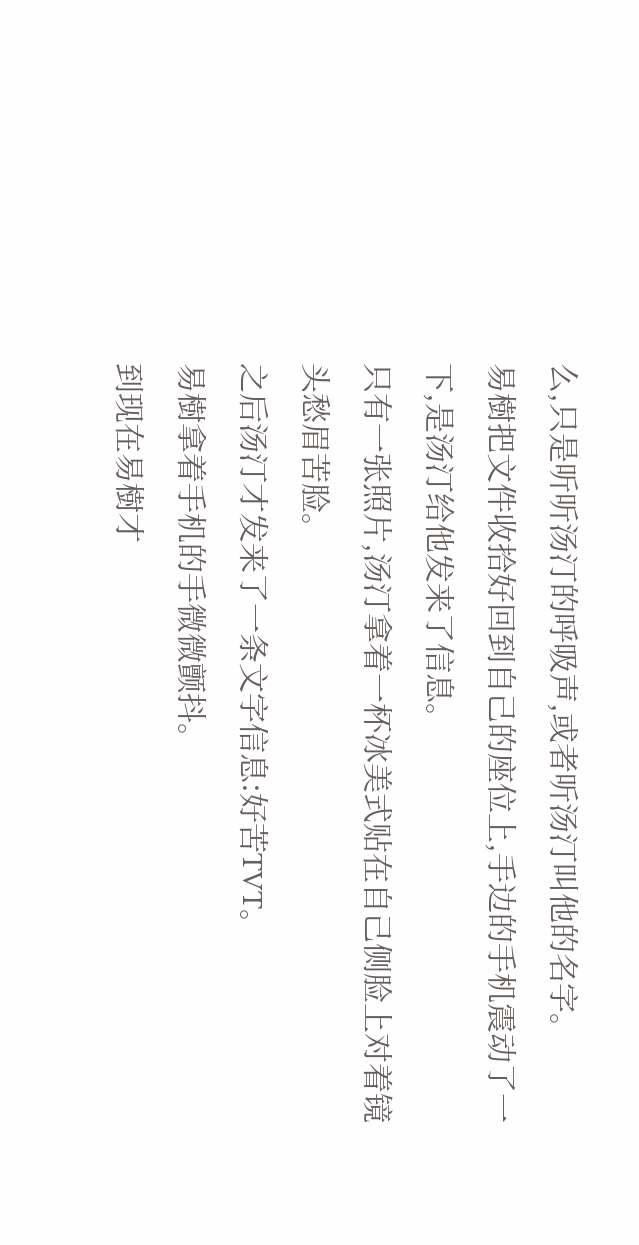么,只是听听汤汀的呼吸声,或者听汤汀叫他的名字。
易樹把文件收拾好回到自己的座位上,手边的手机震动了一下,是汤汀给他发来了信息。
只有一张照片,汤汀拿着一杯冰美式贴在自己侧脸上对着镜头愁眉苦脸。
之后汤汀才发来了一条文字信息:好苦TVT。
易樹拿着手机的手微微颤抖。
到现在易樹才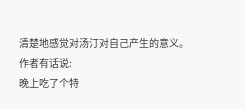清楚地感觉对汤汀对自己产生的意义。
作者有话说:
晚上吃了个特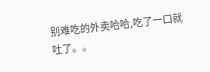别难吃的外卖哈哈,吃了一口就吐了。。